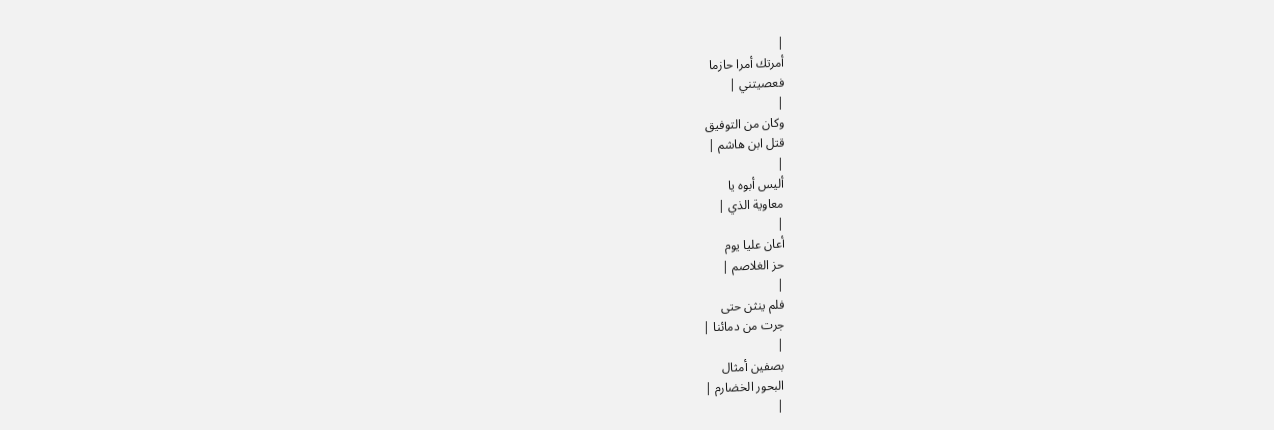|
أمرتك أمرا حازما
فعصيتني |
|
وكان من التوفيق
قتل ابن هاشم |
|
أليس أبوه يا
معاوية الذي |
|
أعان عليا يوم
حز الغلاصم |
|
فلم ينثن حتى
جرت من دمائنا |
|
بصفين أمثال
البحور الخضارم |
|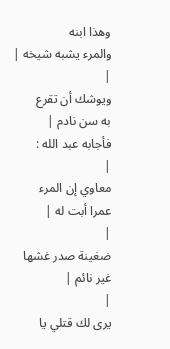وهذا ابنه
والمرء يشبه شيخه |
|
ويوشك أن تقرع
به سن نادم |
فأجابه عبد الله :
|
معاوي إن المرء
عمرا أبت له |
|
ضغينة صدر غشها
غير نائم |
|
يرى لك قتلي يا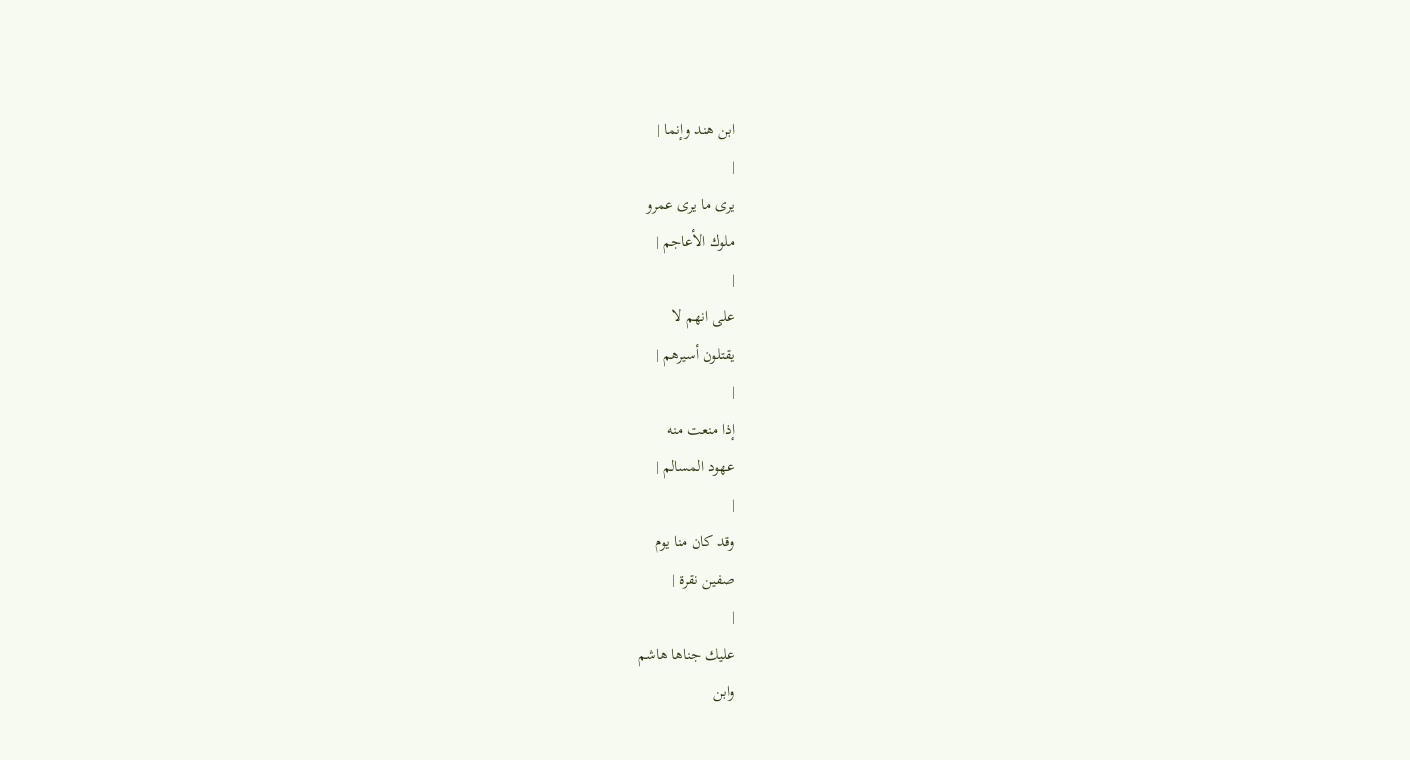ابن هند وإنما |
|
يرى ما يرى عمرو
ملوك الأعاجم |
|
على انهم لا
يقتلون أسيرهم |
|
إذا منعت منه
عهود المسالم |
|
وقد كان منا يوم
صفين نقرة |
|
عليك جناها هاشم
وابن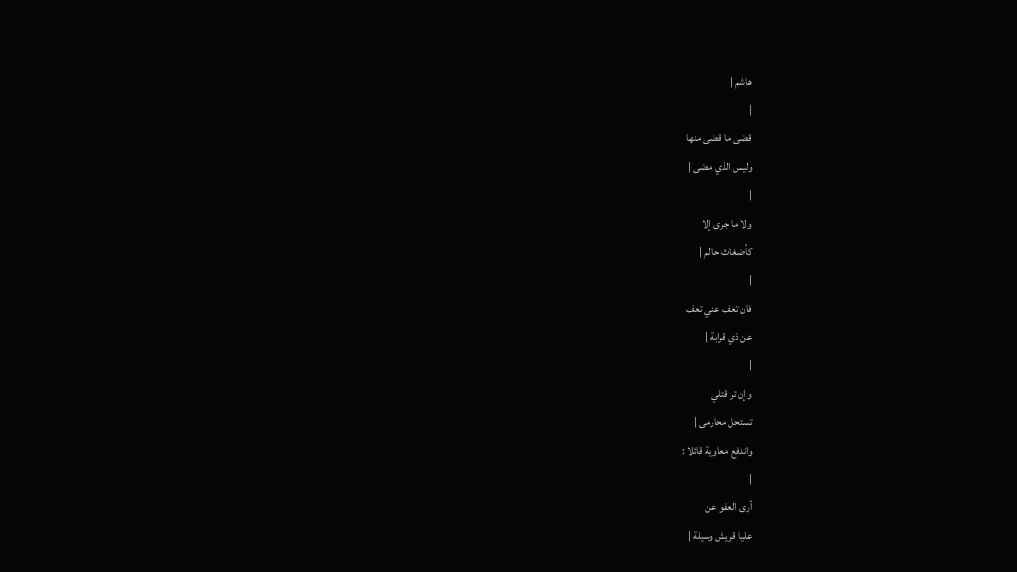هاشم |
|
قضى ما قضى منها
وليس الذي مضى |
|
ولا ما جرى إلا
كأضغاث حالم |
|
فان تعف عني تعف
عن ذي قرابة |
|
وإن تر قتلي
تستحل محارمى |
واندفع معاوية قائلا :
|
أرى العفو عن
عليا قريش وسيلة |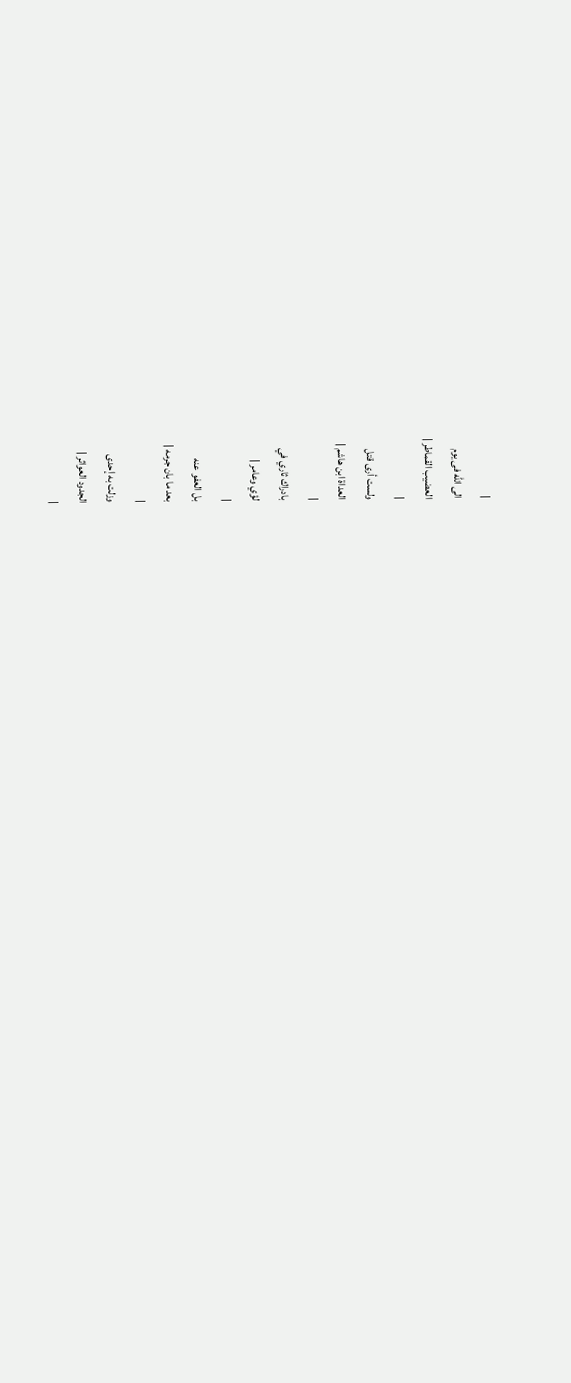|
الى الله فى يوم
العضيب القماطر |
|
ولست أرى قتل
العداة ابن هاشم |
|
بادراك ثاري في
لؤي وعامر |
|
بل العفو عنه
بعد ما بان جرمه |
|
وزلت به إحدى
الجدود العواثر |
|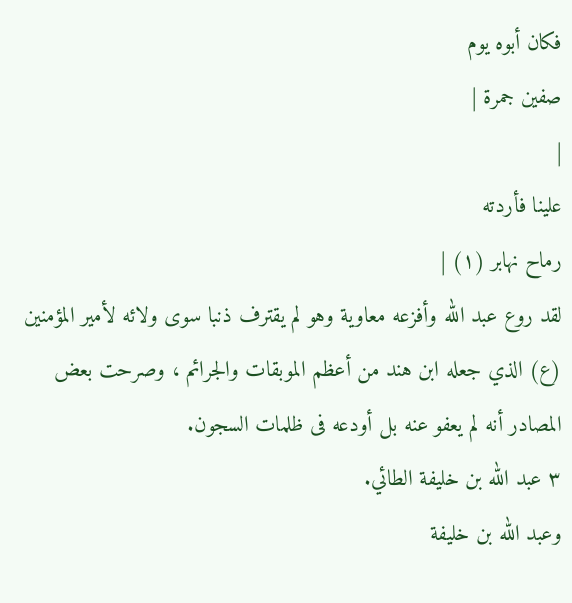فكان أبوه يوم
صفين جمرة |
|
علينا فأردته
رماح نهابر (١) |
لقد روع عبد الله وأفزعه معاوية وهو لم يقترف ذنبا سوى ولائه لأمير المؤمنين (ع) الذي جعله ابن هند من أعظم الموبقات والجرائم ، وصرحت بعض المصادر أنه لم يعفو عنه بل أودعه فى ظلمات السجون.
٣ عبد الله بن خليفة الطائي.
وعبد الله بن خليفة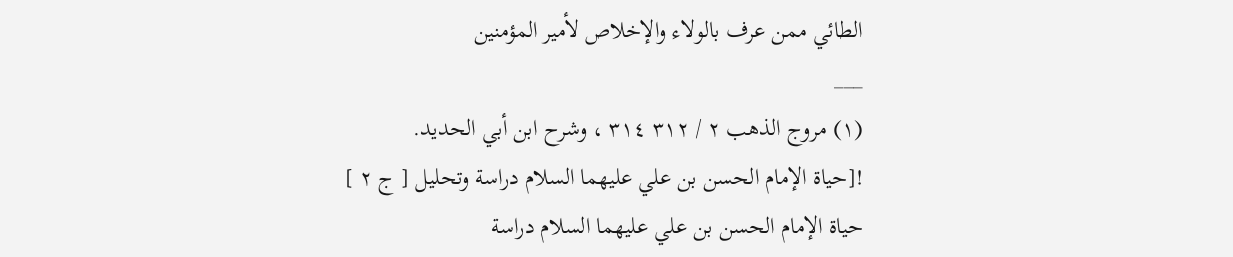الطائي ممن عرف بالولاء والإخلاص لأمير المؤمنين
___
(١) مروج الذهب ٢ / ٣١٢ ٣١٤ ، وشرح ابن أبي الحديد.
![حياة الإمام الحسن بن علي عليهما السلام دراسة وتحليل [ ج ٢ ] حياة الإمام الحسن بن علي عليهما السلام دراسة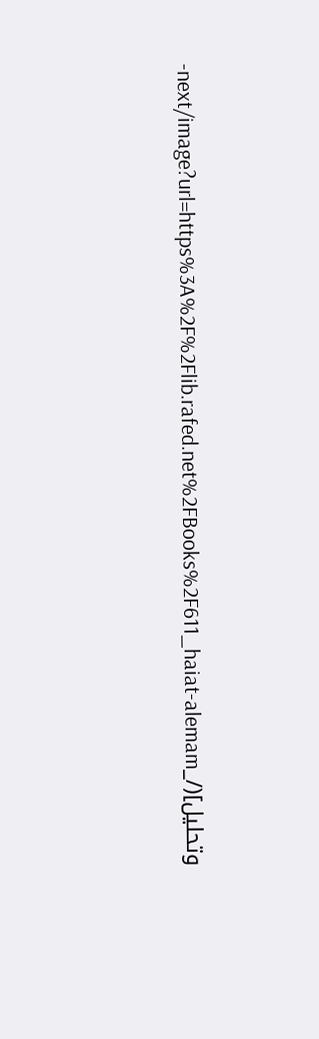وتحليل](/_next/image?url=https%3A%2F%2Flib.rafed.net%2FBooks%2F611_haiat-alemam-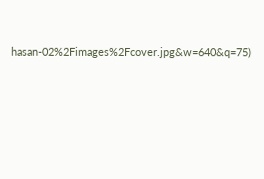hasan-02%2Fimages%2Fcover.jpg&w=640&q=75)